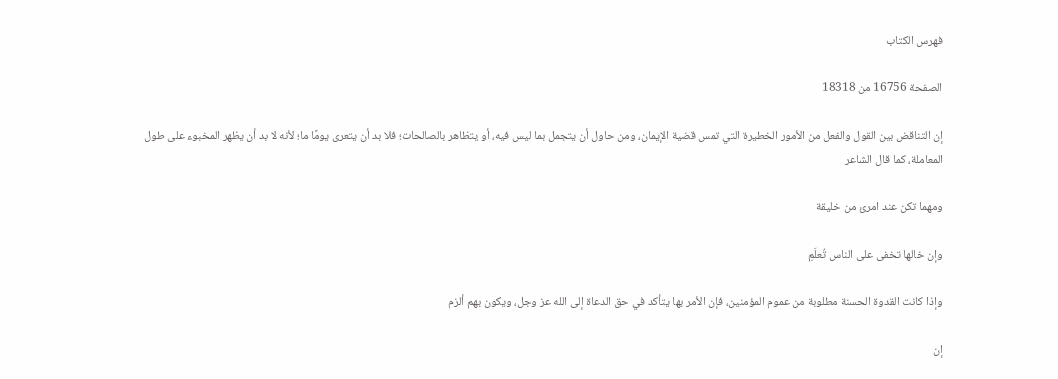فهرس الكتاب

الصفحة 16756 من 18318

إن التناقض بين القول والفعل من الأمور الخطيرة التي تمس قضية الإيمان، ومن حاول أن يتجمل بما ليس فيه، أو يتظاهر بالصالحات؛ فلا بد أن يتعرى يومًا ما؛ لأنه لا بد أن يظهر المخبوء على طول المعاملة، كما قال الشاعر

ومهما تكن عند امرئ من خليقة

وإن خالها تخفى على الناس تُعلَمِ

وإذا كانت القدوة الحسنة مطلوبة من عموم المؤمنين، فإن الأمر بها يتأكد في حق الدعاة إلى الله عز وجل، ويكون بهم ألزم

إن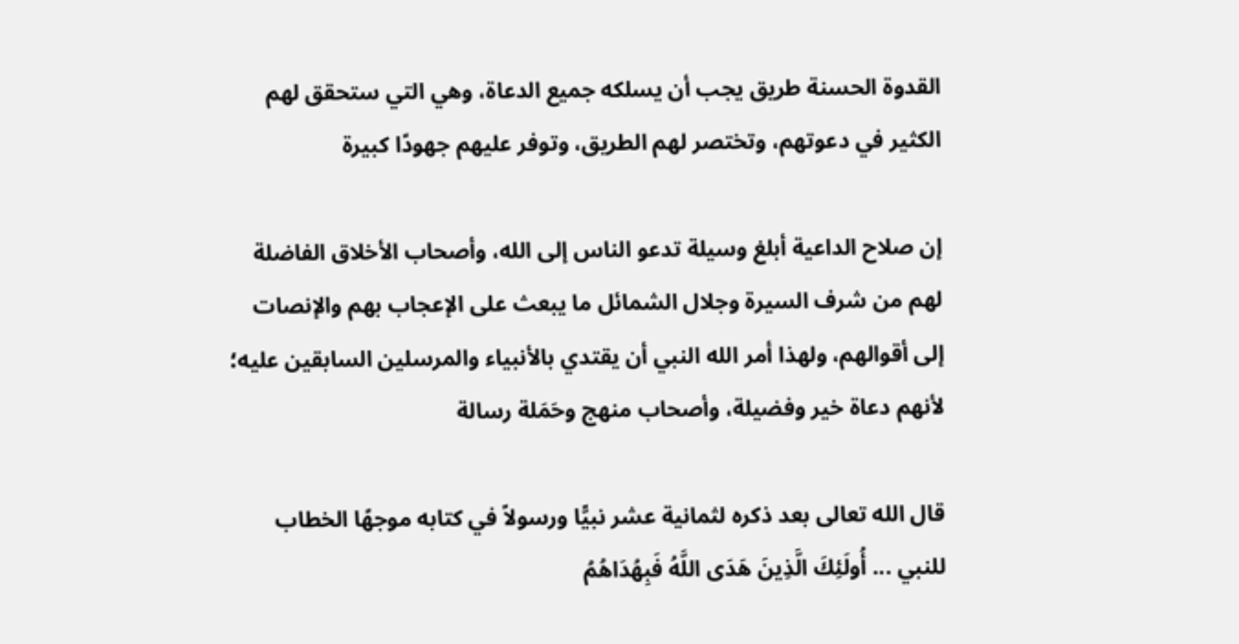القدوة الحسنة طريق يجب أن يسلكه جميع الدعاة، وهي التي ستحقق لهم الكثير في دعوتهم، وتختصر لهم الطريق، وتوفر عليهم جهودًا كبيرة

إن صلاح الداعية أبلغ وسيلة تدعو الناس إلى الله، وأصحاب الأخلاق الفاضلة لهم من شرف السيرة وجلال الشمائل ما يبعث على الإعجاب بهم والإنصات إلى أقوالهم، ولهذا أمر الله النبي أن يقتدي بالأنبياء والمرسلين السابقين عليه؛ لأنهم دعاة خير وفضيلة، وأصحاب منهج وحَمَلة رسالة

قال الله تعالى بعد ذكره لثمانية عشر نبيًّا ورسولاً في كتابه موجهًا الخطاب للنبي ... أُولَئِكَ الَّذِينَ هَدَى اللَّهُ فَبِهُدَاهُمُ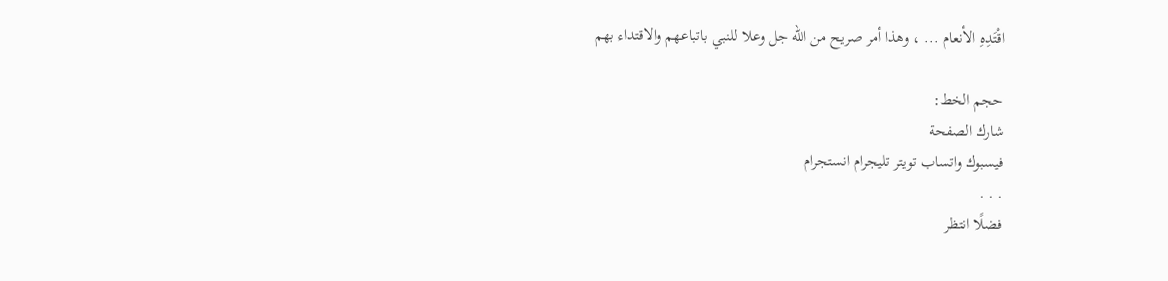اقْتَدِهِ الأنعام ... ، وهذا أمر صريح من الله جل وعلا للنبي باتباعهم والاقتداء بهم

حجم الخط:
شارك الصفحة
فيسبوك واتساب تويتر تليجرام انستجرام
. . .
فضلًا انتظر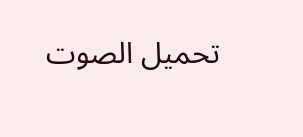تحميل الصوت